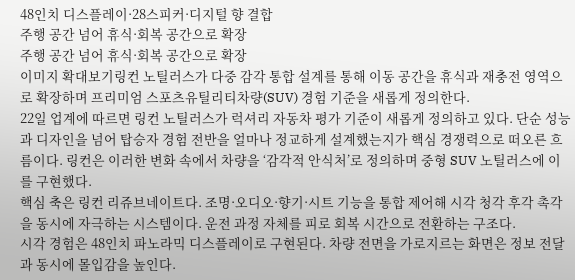48인치 디스플레이·28스피커·디지털 향 결합
주행 공간 넘어 휴식·회복 공간으로 확장
주행 공간 넘어 휴식·회복 공간으로 확장
이미지 확대보기링컨 노틸러스가 다중 감각 통합 설계를 통해 이동 공간을 휴식과 재충전 영역으로 확장하며 프리미엄 스포츠유틸리티차량(SUV) 경험 기준을 새롭게 정의한다.
22일 업계에 따르면 링컨 노틸러스가 럭셔리 자동차 평가 기준이 새롭게 정의하고 있다. 단순 성능과 디자인을 넘어 탑승자 경험 전반을 얼마나 정교하게 설계했는지가 핵심 경쟁력으로 떠오른 흐름이다. 링컨은 이러한 변화 속에서 차량을 ‘감각적 안식처’로 정의하며 중형 SUV 노틸러스에 이를 구현했다.
핵심 축은 링컨 리쥬브네이트다. 조명·오디오·향기·시트 기능을 통합 제어해 시각 청각 후각 촉각을 동시에 자극하는 시스템이다. 운전 과정 자체를 피로 회복 시간으로 전환하는 구조다.
시각 경험은 48인치 파노라믹 디스플레이로 구현된다. 차량 전면을 가로지르는 화면은 정보 전달과 동시에 몰입감을 높인다.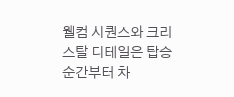웰컴 시퀀스와 크리스탈 디테일은 탑승 순간부터 차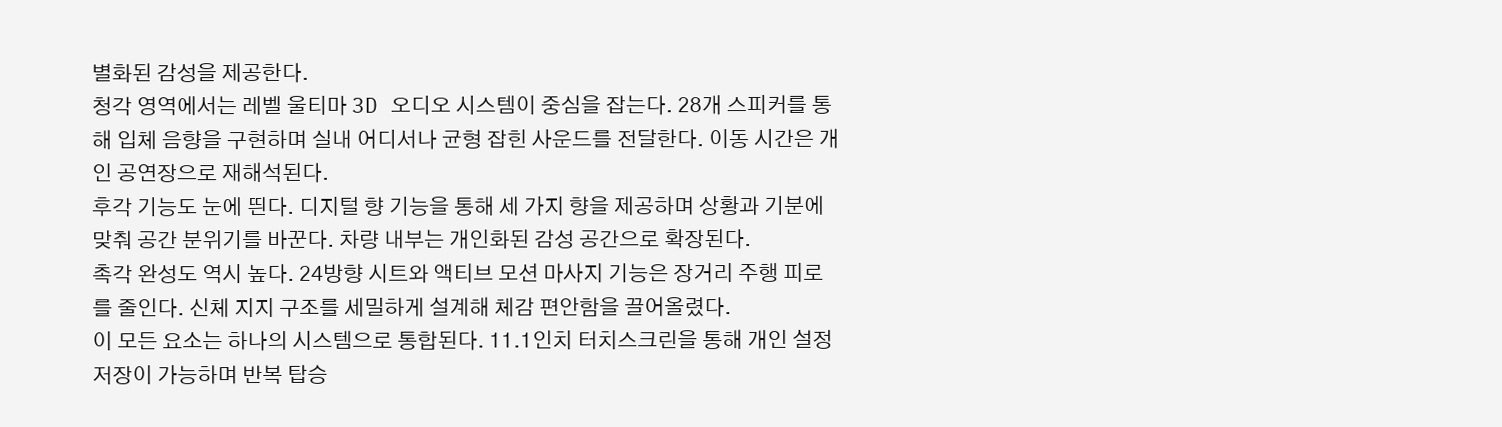별화된 감성을 제공한다.
청각 영역에서는 레벨 울티마 3D 오디오 시스템이 중심을 잡는다. 28개 스피커를 통해 입체 음향을 구현하며 실내 어디서나 균형 잡힌 사운드를 전달한다. 이동 시간은 개인 공연장으로 재해석된다.
후각 기능도 눈에 띈다. 디지털 향 기능을 통해 세 가지 향을 제공하며 상황과 기분에 맞춰 공간 분위기를 바꾼다. 차량 내부는 개인화된 감성 공간으로 확장된다.
촉각 완성도 역시 높다. 24방향 시트와 액티브 모션 마사지 기능은 장거리 주행 피로를 줄인다. 신체 지지 구조를 세밀하게 설계해 체감 편안함을 끌어올렸다.
이 모든 요소는 하나의 시스템으로 통합된다. 11.1인치 터치스크린을 통해 개인 설정 저장이 가능하며 반복 탑승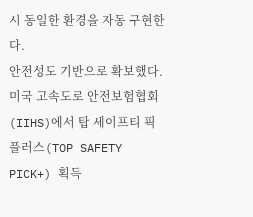시 동일한 환경을 자동 구현한다.
안전성도 기반으로 확보했다. 미국 고속도로 안전보험협회(IIHS)에서 탑 세이프티 픽 플러스(TOP SAFETY PICK+) 획득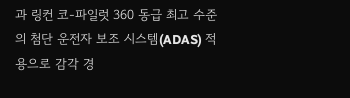과 링컨 코-파일럿 360 동급 최고 수준의 첨단 운전자 보조 시스템(ADAS) 적용으로 감각 경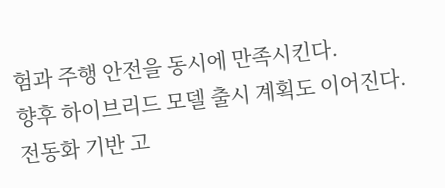험과 주행 안전을 동시에 만족시킨다.
향후 하이브리드 모델 출시 계획도 이어진다. 전동화 기반 고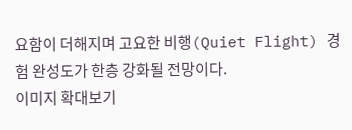요함이 더해지며 고요한 비행(Quiet Flight) 경험 완성도가 한층 강화될 전망이다.
이미지 확대보기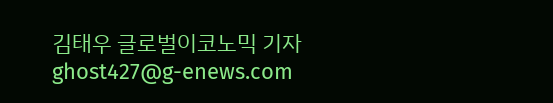김태우 글로벌이코노믹 기자 ghost427@g-enews.com